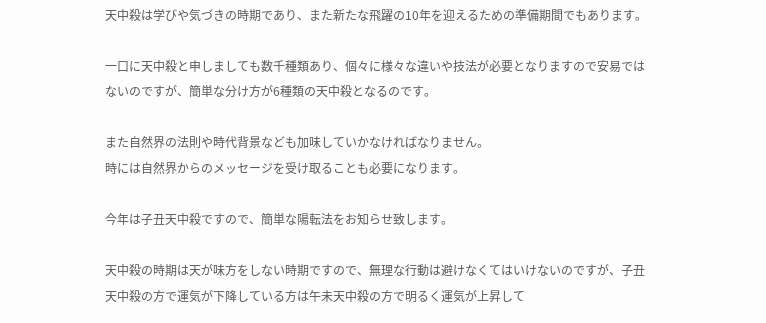天中殺は学びや気づきの時期であり、また新たな飛躍の10年を迎えるための準備期間でもあります。

一口に天中殺と申しましても数千種類あり、個々に様々な違いや技法が必要となりますので安易ではないのですが、簡単な分け方が6種類の天中殺となるのです。

また自然界の法則や時代背景なども加味していかなければなりません。
時には自然界からのメッセージを受け取ることも必要になります。

今年は子丑天中殺ですので、簡単な陽転法をお知らせ致します。

天中殺の時期は天が味方をしない時期ですので、無理な行動は避けなくてはいけないのですが、子丑天中殺の方で運気が下降している方は午未天中殺の方で明るく運気が上昇して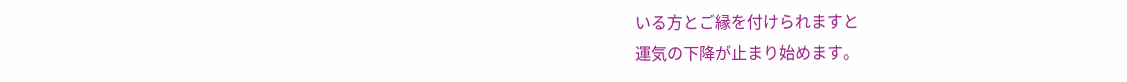いる方とご縁を付けられますと
運気の下降が止まり始めます。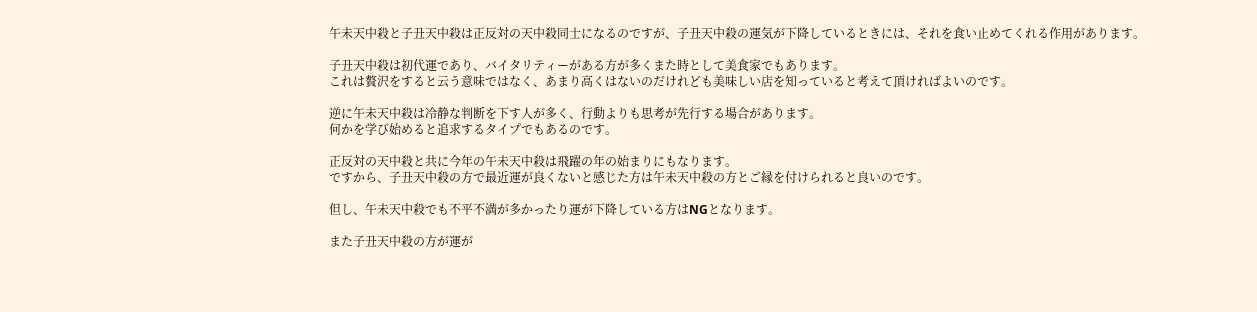午未天中殺と子丑天中殺は正反対の天中殺同士になるのですが、子丑天中殺の運気が下降しているときには、それを食い止めてくれる作用があります。

子丑天中殺は初代運であり、バイタリティーがある方が多くまた時として美食家でもあります。
これは贅沢をすると云う意味ではなく、あまり高くはないのだけれども美味しい店を知っていると考えて頂ければよいのです。

逆に午未天中殺は冷静な判断を下す人が多く、行動よりも思考が先行する場合があります。
何かを学び始めると追求するタイプでもあるのです。

正反対の天中殺と共に今年の午未天中殺は飛躍の年の始まりにもなります。
ですから、子丑天中殺の方で最近運が良くないと感じた方は午未天中殺の方とご縁を付けられると良いのです。

但し、午未天中殺でも不平不満が多かったり運が下降している方はNGとなります。

また子丑天中殺の方が運が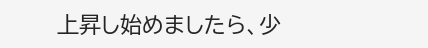上昇し始めましたら、少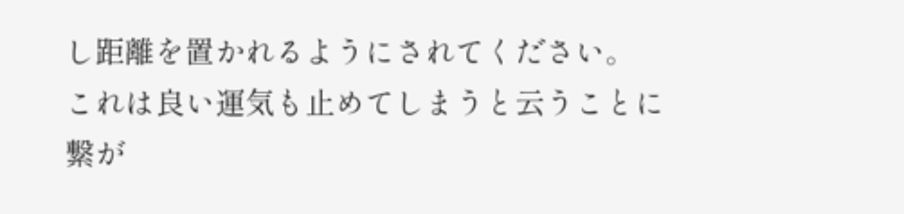し距離を置かれるようにされてください。
これは良い運気も止めてしまうと云うことに繋が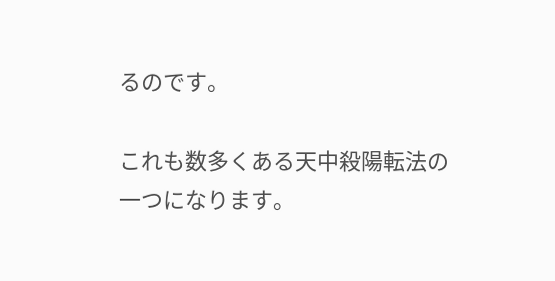るのです。

これも数多くある天中殺陽転法の一つになります。